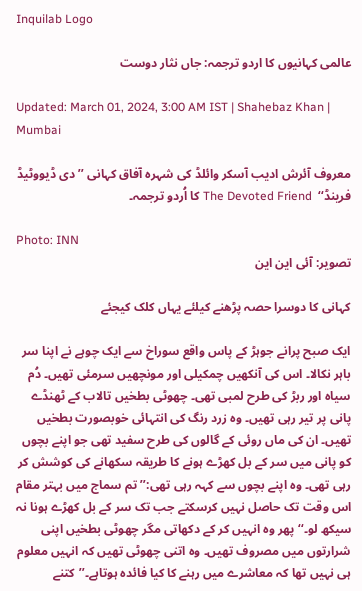Inquilab Logo

عالمی کہانیوں کا اردو ترجمہ: جاں نثار دوست

Updated: March 01, 2024, 3:00 AM IST | Shahebaz Khan | Mumbai

معروف آئرش ادیب آسکر وائلڈ کی شہرہ آفاق کہانی ’’دی ڈیووٹیڈ فرینڈ‘‘  The Devoted Friend کا اُردو ترجمہ۔

Photo: INN
تصویر: آئی این این

کہانی کا دوسرا حصہ پڑھنے کیلئے یہاں کلک کیجئے

ایک صبح پرانے جوہڑ کے پاس واقع سوراخ سے ایک چوہے نے اپنا سر باہر نکالا۔ اس کی آنکھیں چمکیلی اور مونچھیں سرمئی تھیں۔ دُم سیاہ اور ربڑ کی طرح لمبی تھی۔ چھوٹی بطخیں تالاب کے ٹھنڈے پانی پر تیر رہی تھیں۔ وہ زرد رنگ کی انتہائی خوبصورت بطخیں تھیں۔ ان کی ماں روئی کے گالوں کی طرح سفید تھی جو اپنے بچوں کو پانی میں سر کے بل کھڑے ہونے کا طریقہ سکھانے کی کوشش کر رہی تھی۔ وہ اپنے بچوں سے کہہ رہی تھی:’’تم سماج میں بہتر مقام اس وقت تک حاصل نہیں کرسکتے جب تک سر کے بل کھڑے ہونا نہ سیکھ لو۔‘‘ پھر وہ انہیں کر کے دکھاتی مگر چھوٹی بطخیں اپنی شرارتوں میں مصروف تھیں۔ وہ اتنی چھوٹی تھیں کہ انہیں معلوم ہی نہیں تھا کہ معاشرے میں رہنے کا کیا فائدہ ہوتاہے۔’’کتنے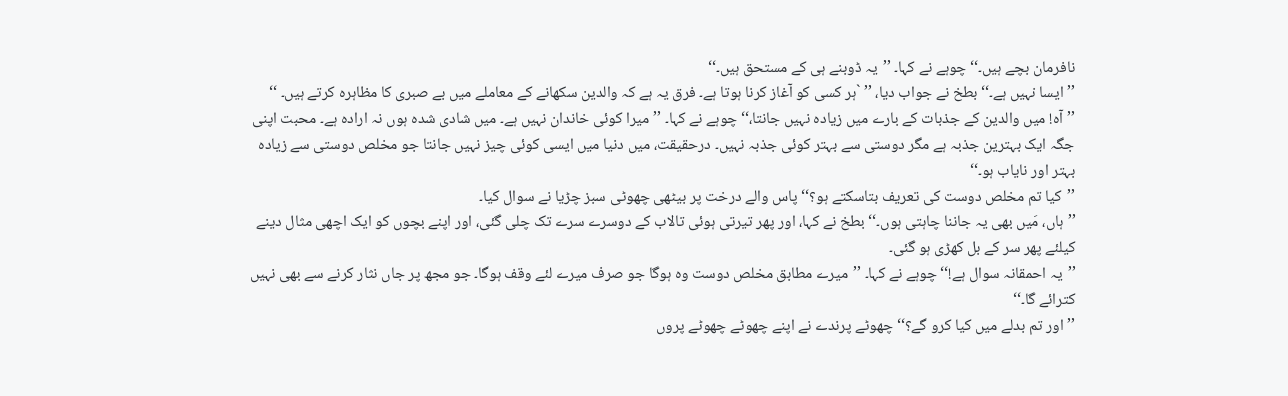نافرمان بچے ہیں۔‘‘ چوہے نے کہا۔ ’’یہ ڈوبنے ہی کے مستحق ہیں۔‘‘
’’ایسا نہیں ہے۔‘‘ بطخ نے جواب دیا، ’’ `ہر کسی کو آغاز کرنا ہوتا ہے۔ فرق یہ ہے کہ والدین سکھانے کے معاملے میں بے صبری کا مظاہرہ کرتے ہیں۔ ‘‘
’’آہ! میں والدین کے جذبات کے بارے میں زیادہ نہیں جانتا،‘‘ چوہے نے کہا۔ ’’میرا کوئی خاندان نہیں ہے۔ میں شادی شدہ ہوں نہ ارادہ ہے۔ محبت اپنی جگہ ایک بہترین جذبہ ہے مگر دوستی سے بہتر کوئی جذبہ نہیں۔ درحقیقت، میں دنیا میں ایسی کوئی چیز نہیں جانتا جو مخلص دوستی سے زیادہ بہتر اور نایاب ہو۔‘‘
’’کیا تم مخلص دوست کی تعریف بتاسکتے ہو؟‘‘ پاس والے درخت پر بیٹھی چھوٹی سبز چڑیا نے سوال کیا۔
’’ہاں، مَیں بھی یہ جاننا چاہتی ہوں۔‘‘ بطخ نے کہا، اور پھر تیرتی ہوئی تالاب کے دوسرے سرے تک چلی گئی، اور اپنے بچوں کو ایک اچھی مثال دینے کیلئے پھر سر کے بل کھڑی ہو گئی۔
’’یہ احمقانہ سوال ہے!‘‘ چوہے نے کہا۔ ’’میرے مطابق مخلص دوست وہ ہوگا جو صرف میرے لئے وقف ہوگا۔ جو مجھ پر جاں نثار کرنے سے بھی نہیں کترائے گا۔‘‘
’’اور تم بدلے میں کیا کرو گے؟‘‘ چھوٹے پرندے نے اپنے چھوٹے چھوٹے پروں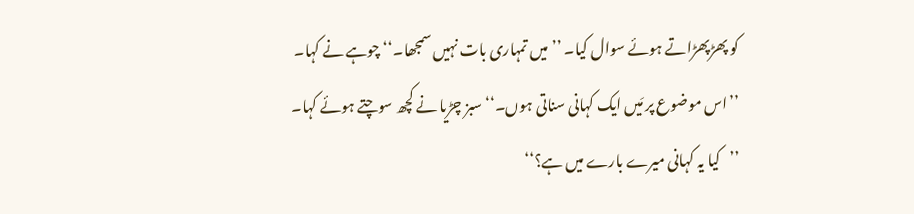کو پھڑپھڑاتے ہوئے سوال کیا۔ ’’میں تمہاری بات نہیں سمجھا۔‘‘ چوہے نے کہا۔
’’اس موضوع پر مَیں ایک کہانی سناتی ہوں۔‘‘ سبز چڑیا نے کچھ سوچتے ہوئے کہا۔
’’کیا یہ کہانی میرے بارے میں ہے؟‘‘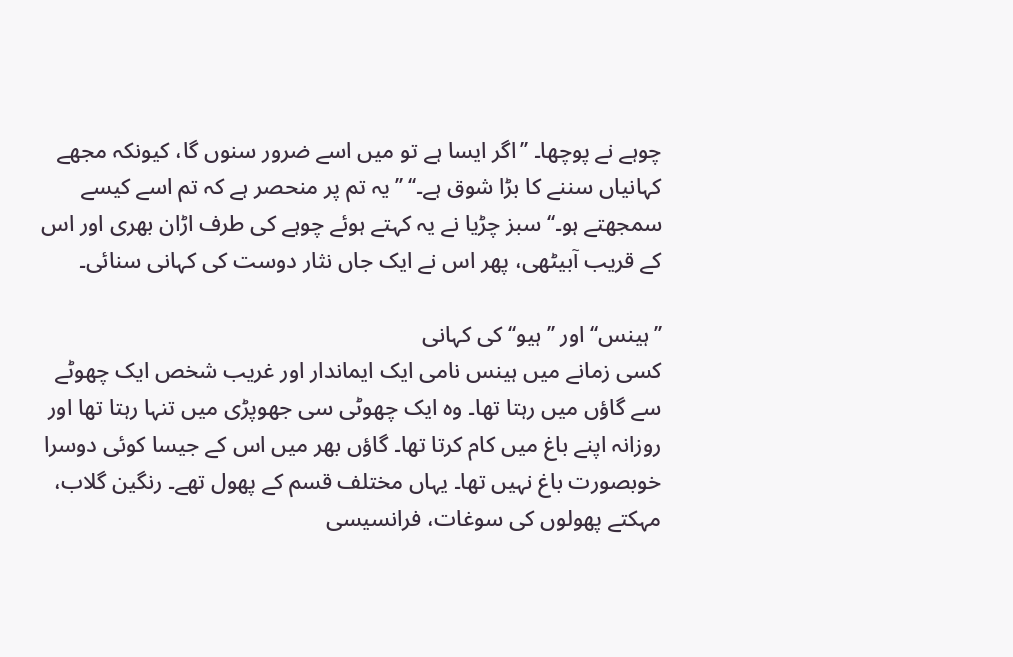چوہے نے پوچھا۔ ’’اگر ایسا ہے تو میں اسے ضرور سنوں گا، کیونکہ مجھے کہانیاں سننے کا بڑا شوق ہے۔‘‘ ’’یہ تم پر منحصر ہے کہ تم اسے کیسے سمجھتے ہو۔‘‘ سبز چڑیا نے یہ کہتے ہوئے چوہے کی طرف اڑان بھری اور اس کے قریب آبیٹھی، پھر اس نے ایک جاں نثار دوست کی کہانی سنائی۔

’’ہینس‘‘ اور ’’ہیو‘‘ کی کہانی
کسی زمانے میں ہینس نامی ایک ایماندار اور غریب شخص ایک چھوٹے سے گاؤں میں رہتا تھا۔ وہ ایک چھوٹی سی جھوپڑی میں تنہا رہتا تھا اور روزانہ اپنے باغ میں کام کرتا تھا۔ گاؤں بھر میں اس کے جیسا کوئی دوسرا خوبصورت باغ نہیں تھا۔ یہاں مختلف قسم کے پھول تھے۔ رنگین گلاب، مہکتے پھولوں کی سوغات، فرانسیسی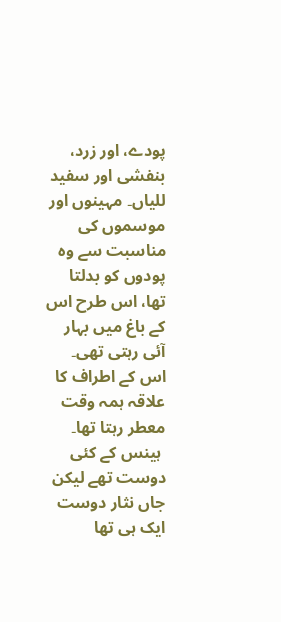پودے، اور زرد، بنفشی اور سفید للیاں۔ مہینوں اور موسموں کی مناسبت سے وہ پودوں کو بدلتا تھا، اس طرح اس کے باغ میں بہار آئی رہتی تھی۔ اس کے اطراف کا علاقہ ہمہ وقت معطر رہتا تھا۔
 ہینس کے کئی دوست تھے لیکن جاں نثار دوست ایک ہی تھا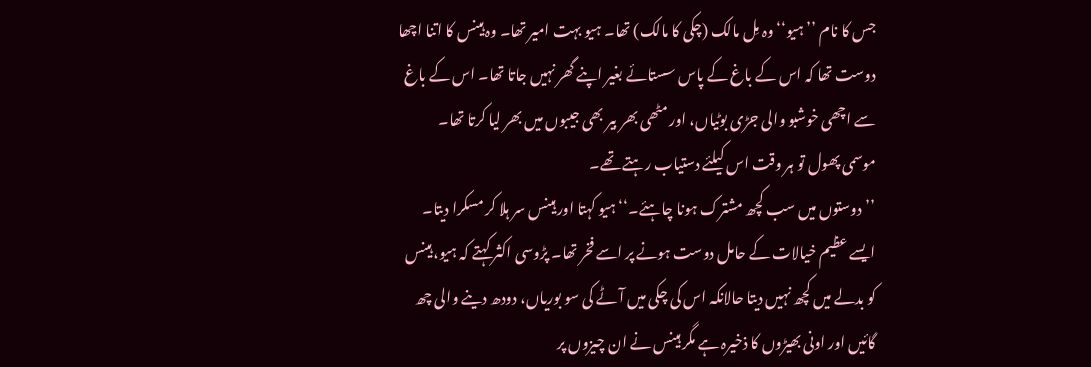جس کا نام ’’ہیو‘‘ وہ مِل مالک (چکی کا مالک) تھا۔ ہیو بہت امیر تھا۔ وہ ہینس کا اتنا اچھا دوست تھا کہ اس کے باغ کے پاس سستائے بغیر اپنے گھر نہیں جاتا تھا۔ اس کے باغ سے اچھی خوشبو والی جڑی بوٹیاں، اور مٹھی بھر بیر بھی جیبوں میں بھر لیا کرتا تھا۔ موسمی پھول تو ہر وقت اس کیلئے دستیاب رہتے تھے۔
’’دوستوں میں سب کچھ مشترک ہونا چاہئے۔‘‘ ہیو کہتا اور ہینس سر ہلا کر مسکرا دیتا۔ ایسے عظیم خیالات کے حامل دوست ہونے پر اسے فخر تھا۔ پڑوسی اکثر کہتے کہ ہیو، ہینس کو بدلے میں کچھ نہیں دیتا حالانکہ اس کی چکی میں آٹے کی سو بوریاں، دودھ دینے والی چھ گائیں اور اونی بھیڑوں کا ذخیرہ ہے مگر ہینس نے ان چیزوں پر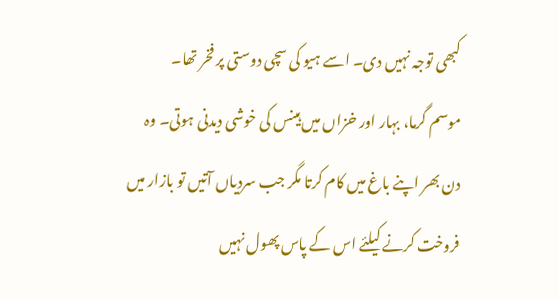کبھی توجہ نہیں دی۔ اسے ہیو کی سچی دوستی پر فخر تھا۔
موسم گرما، بہار اور خزاں میں ہینس کی خوشی دیدنی ہوتی۔ وہ دن بھر اپنے باغ میں کام کرتا مگر جب سردیاں آتیں تو بازار میں فروخت کرنے کیلئے اس کے پاس پھول نہیں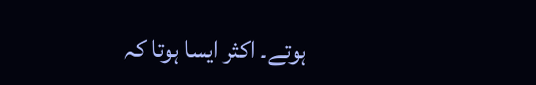ہوتے۔ اکثر ایسا ہوتا کہ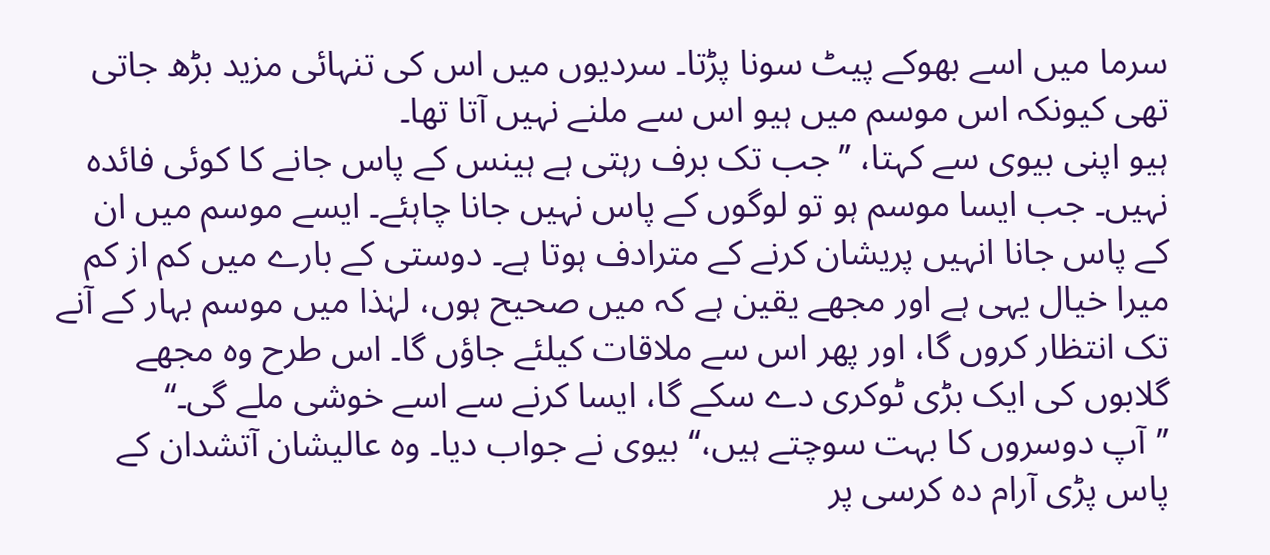سرما میں اسے بھوکے پیٹ سونا پڑتا۔ سردیوں میں اس کی تنہائی مزید بڑھ جاتی تھی کیونکہ اس موسم میں ہیو اس سے ملنے نہیں آتا تھا۔
ہیو اپنی بیوی سے کہتا، ’’جب تک برف رہتی ہے ہینس کے پاس جانے کا کوئی فائدہ نہیں۔ جب ایسا موسم ہو تو لوگوں کے پاس نہیں جانا چاہئے۔ ایسے موسم میں ان کے پاس جانا انہیں پریشان کرنے کے مترادف ہوتا ہے۔ دوستی کے بارے میں کم از کم میرا خیال یہی ہے اور مجھے یقین ہے کہ میں صحیح ہوں، لہٰذا میں موسم بہار کے آنے تک انتظار کروں گا، اور پھر اس سے ملاقات کیلئے جاؤں گا۔ اس طرح وہ مجھے گلابوں کی ایک بڑی ٹوکری دے سکے گا، ایسا کرنے سے اسے خوشی ملے گی۔‘‘
’’آپ دوسروں کا بہت سوچتے ہیں،‘‘ بیوی نے جواب دیا۔ وہ عالیشان آتشدان کے پاس پڑی آرام دہ کرسی پر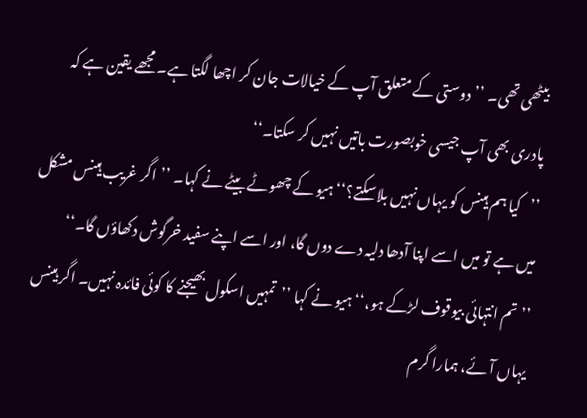بیٹھی تھی۔ ’’دوستی کے متعلق آپ کے خیالات جان کر اچھا لگتا ہے۔ مجھے یقین ہے کہ پادری بھی آپ جیسی خوبصورت باتیں نہیں کر سکتا۔‘‘
’’کیا ہم ہینس کو یہاں نہیں بلاسکتے؟‘‘ ہیو کے چھوٹے بیٹے نے کہا۔ ’’اگر غریب ہینس مشکل میں ہے تو میں اسے اپنا آدھا دلیہ دے دوں گا، اور اسے اپنے سفید خرگوش دکھاؤں گا۔‘‘
’’تم انتہائی بیوقوف لڑکے ہو،‘‘ ہیو نے کہا ’’تمہیں اسکول بھیجنے کا کوئی فائدہ نہیں۔ اگر ہینس یہاں آئے، ہمارا گرم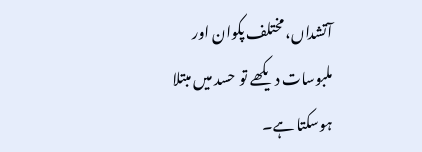آتشداں، مختلف پکوان اور ملبوسات دیکھے تو حسد میں مبتلا ہوسکتا ہے۔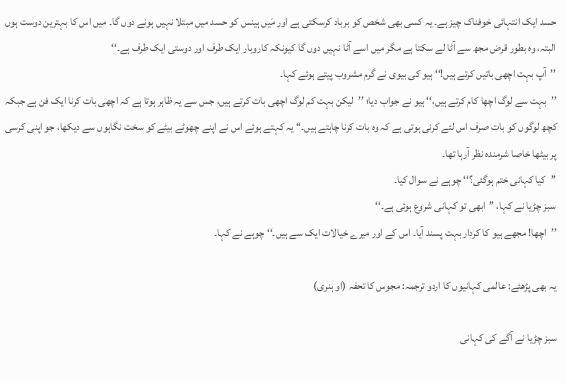حسد ایک انتہائی خوفناک چیز ہے۔ یہ کسی بھی شخص کو برباد کرسکتی ہے اور مَیں ہینس کو حسد میں مبتلا نہیں ہونے دوں گا۔ میں اس کا بہترین دوست ہوں البتہ، وہ بطور قرض مجھ سے آٹا لے سکتا ہے مگر میں اسے آٹا نہیں دوں گا کیونکہ کاروبار ایک طرف اور دوستی ایک طرف ہے۔‘‘
’’آپ بہت اچھی باتیں کرتے ہیں!‘‘ ہیو کی بیوی نے گرم مشروب پیتے ہوئے کہا۔
’’بہت سے لوگ اچھا کام کرتے ہیں،‘‘ ہیو نے جواب دیا؛ ’’لیکن بہت کم لوگ اچھی بات کرتے ہیں، جس سے یہ ظاہر ہوتا ہے کہ اچھی بات کرنا ایک فن ہے جبکہ کچھ لوگوں کو بات صرف اس لئے کرنی ہوتی ہے کہ وہ بات کرنا چاہتے ہیں۔‘‘ یہ کہتے ہوئے اس نے اپنے چھوٹے بیٹے کو سخت نگاہوں سے دیکھا، جو اپنی کرسی پر بیٹھا خاصا شرمندہ نظر آرہا تھا۔
’’کیا کہانی ختم ہوگئی؟‘‘ چوہے نے سوال کیا۔
سبز چڑیا نے کہا، ’’ابھی تو کہانی شروع ہوئی ہے۔‘‘
’’اچھا! مجھے ہیو کا کردار بہت پسند آیا۔ اس کے اور میرے خیالات ایک سے ہیں۔‘‘ چوہے نے کہا۔

یہ بھی پڑھئے: عالمی کہانیوں کا اردو ترجمہ: مجوس کا تحفہ (او ہنری)

سبز چڑیا نے آگے کی کہانی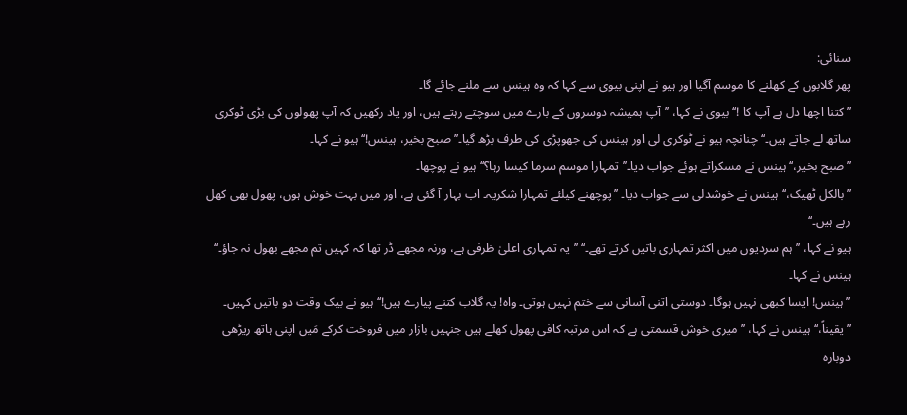سنائی:
پھر گلابوں کے کھلنے کا موسم آگیا اور ہیو نے اپنی بیوی سے کہا کہ وہ ہینس سے ملنے جائے گا۔
’’کتنا اچھا دل ہے آپ کا !‘‘ بیوی نے کہا، ’’آپ ہمیشہ دوسروں کے بارے میں سوچتے رہتے ہیں، اور یاد رکھیں کہ آپ پھولوں کی بڑی ٹوکری ساتھ لے جاتے ہیں۔‘‘ چنانچہ ہیو نے ٹوکری لی اور ہینس کی جھوپڑی کی طرف بڑھ گیا۔’’صبح بخیر، ہینس!‘‘ ہیو نے کہا۔
’’صبح بخیر،‘‘ ہینس نے مسکراتے ہوئے جواب دیا۔’’تمہارا موسم سرما کیسا رہا؟‘‘ ہیو نے پوچھا۔
’’بالکل ٹھیک،‘‘ ہینس نے خوشدلی سے جواب دیا۔ ’’پوچھنے کیلئے تمہارا شکریہ۔ اب بہار آ گئی ہے، اور میں بہت خوش ہوں، پھول بھی کھل رہے ہیں۔‘‘
ہیو نے کہا، ’’ہم سردیوں میں اکثر تمہاری باتیں کرتے تھے۔‘‘ ’’یہ تمہاری اعلیٰ ظرفی ہے، ورنہ مجھے ڈر تھا کہ کہیں تم مجھے بھول نہ جاؤ۔‘‘ ہینس نے کہا۔
’’ہینس! ایسا کبھی نہیں ہوگا۔ دوستی اتنی آسانی سے ختم نہیں ہوتی۔ واہ! یہ گلاب کتنے پیارے ہیں!‘‘ ہیو نے بیک وقت دو باتیں کہیں۔
’’یقیناً،‘‘ ہینس نے کہا، ’’میری خوش قسمتی ہے کہ اس مرتبہ کافی پھول کھلے ہیں جنہیں بازار میں فروخت کرکے مَیں اپنی ہاتھ ریڑھی دوبارہ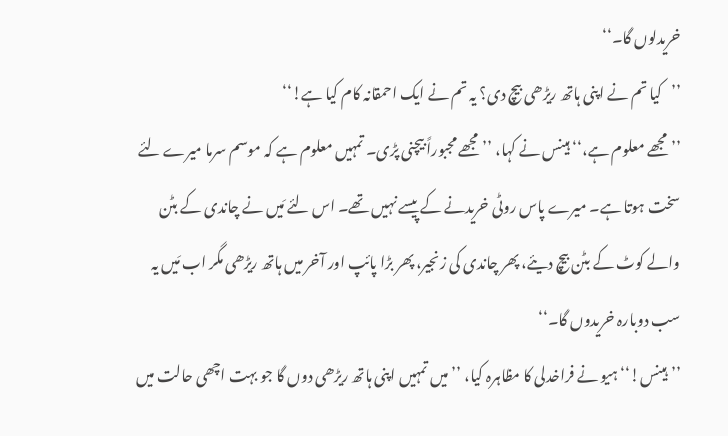خریدلوں گا۔‘‘
’’کیا تم نے اپنی ہاتھ ریڑھی بیچ دی؟ یہ تم نے ایک احمقانہ کام کیا ہے!‘‘
’’مجھے معلوم ہے،‘‘ ہینس نے کہا، ’’مجھے مجبوراً بیچنی پڑی۔ تمہیں معلوم ہے کہ موسم سرما میرے لئے سخت ہوتا ہے۔ میرے پاس روٹی خریدنے کے پیسے نہیں تھے۔ اس لئے مَیں نے چاندی کے بٹن والے کوٹ کے بٹن بیچ دیئے، پھر چاندی کی زنجیر، پھر بڑا پائپ اور آخر میں ہاتھ ریڑھی مگر اب مَیں یہ سب دوبارہ خریدوں گا۔‘‘
’’ہینس!‘‘ ہیو نے فراخدلی کا مظاہرہ کیا، ’’میں تمہیں اپنی ہاتھ ریڑھی دوں گا جو بہت اچھی حالت میں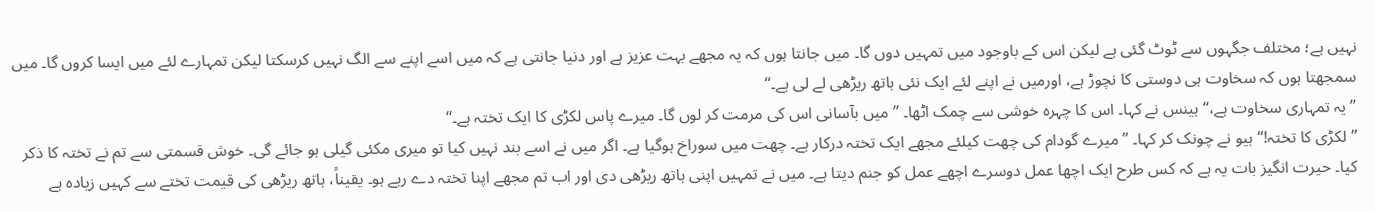نہیں ہے؛ مختلف جگہوں سے ٹوٹ گئی ہے لیکن اس کے باوجود میں تمہیں دوں گا۔ میں جانتا ہوں کہ یہ مجھے بہت عزیز ہے اور دنیا جانتی ہے کہ میں اسے اپنے سے الگ نہیں کرسکتا لیکن تمہارے لئے میں ایسا کروں گا۔ میں سمجھتا ہوں کہ سخاوت ہی دوستی کا نچوڑ ہے، اورمیں نے اپنے لئے ایک نئی ہاتھ ریڑھی لے لی ہے۔‘‘
’’یہ تمہاری سخاوت ہے،‘‘ ہینس نے کہا۔ اس کا چہرہ خوشی سے چمک اٹھا۔ ’’میں بآسانی اس کی مرمت کر لوں گا۔ میرے پاس لکڑی کا ایک تختہ ہے۔‘‘
’’لکڑی کا تختہ!‘‘ ہیو نے چونک کر کہا۔ ’’میرے گودام کی چھت کیلئے مجھے ایک تختہ درکار ہے۔ چھت میں سوراخ ہوگیا ہے۔ اگر میں نے اسے بند نہیں کیا تو میری مکئی گیلی ہو جائے گی۔ خوش قسمتی سے تم نے تختہ کا ذکر کیا۔ حیرت انگیز بات یہ ہے کہ کس طرح ایک اچھا عمل دوسرے اچھے عمل کو جنم دیتا ہے۔ میں نے تمہیں اپنی ہاتھ ریڑھی دی اور اب تم مجھے اپنا تختہ دے رہے ہو۔ یقیناً، ہاتھ ریڑھی کی قیمت تختے سے کہیں زیادہ ہے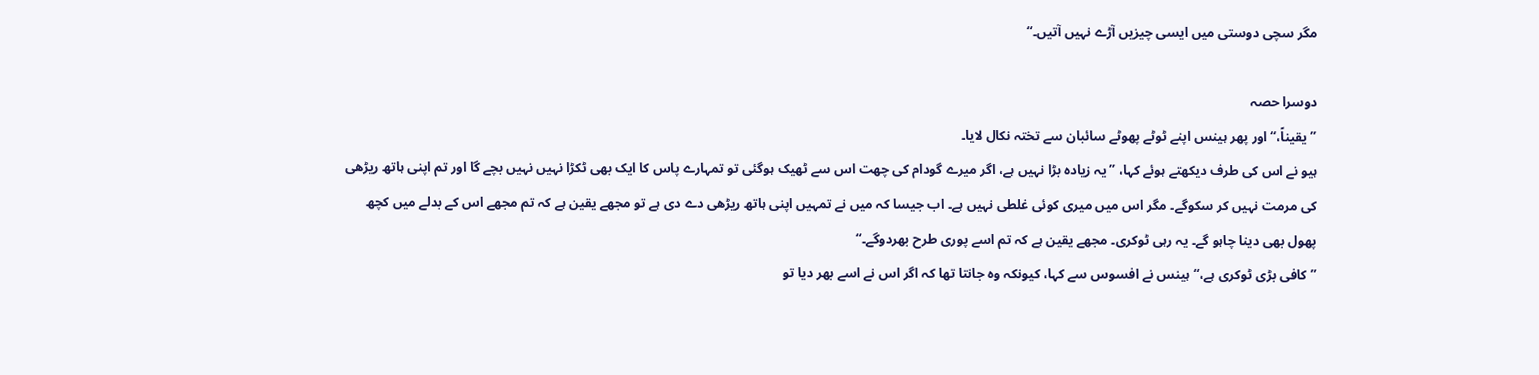مگر سچی دوستی میں ایسی چیزیں آڑے نہیں آتیں۔‘‘

دوسرا حصہ
’’یقیناً،‘‘ اور پھر ہینس اپنے ٹوٹے پھوٹے سائبان سے تختہ نکال لایا۔
ہیو نے اس کی طرف دیکھتے ہوئے کہا، ’’یہ زیادہ بڑا نہیں ہے، اگر میرے گودام کی چھت اس سے ٹھیک ہوگئی تو تمہارے پاس کا ایک بھی ٹکڑا نہیں نہیں بچے گا اور تم اپنی ہاتھ ریڑھی کی مرمت نہیں کر سکوگے۔ مگر اس میں میری کوئی غلطی نہیں ہے۔ اب جیسا کہ میں نے تمہیں اپنی ہاتھ ریڑھی دے دی ہے تو مجھے یقین ہے کہ تم مجھے اس کے بدلے میں کچھ پھول بھی دینا چاہو گے۔ یہ رہی ٹوکری۔ مجھے یقین ہے کہ تم اسے پوری طرح بھردوگے۔‘‘
’’کافی بڑی ٹوکری ہے،‘‘ ہینس نے افسوس سے کہا، کیونکہ وہ جانتا تھا کہ اگر اس نے اسے بھر دیا تو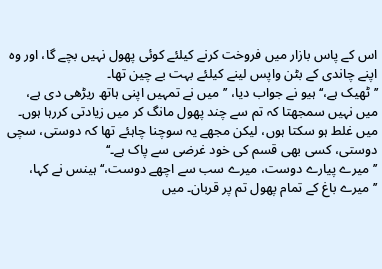اس کے پاس بازار میں فروخت کرنے کیلئے کوئی پھول نہیں بچے گا، اور وہ اپنے چاندی کے بٹن واپس لینے کیلئے بہت بے چین تھا۔
’’ٹھیک ہے،‘‘ ہیو نے جواب دیا، ’’میں نے تمہیں اپنی ہاتھ ریڑھی دی ہے، میں نہیں سمجھتا کہ تم سے چند پھول مانگ کر میں زیادتی کررہا ہوں۔ میں غلط ہو سکتا ہوں، لیکن مجھے یہ سوچنا چاہئے تھا کہ دوستی، سچی دوستی، کسی بھی قسم کی خود غرضی سے پاک ہے۔‘‘
’’میرے پیارے دوست، میرے سب سے اچھے دوست،‘‘ ہینس نے کہا، ’’میرے باغ کے تمام پھول تم پر قربان۔ میں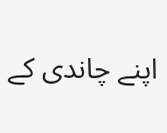اپنے چاندی کے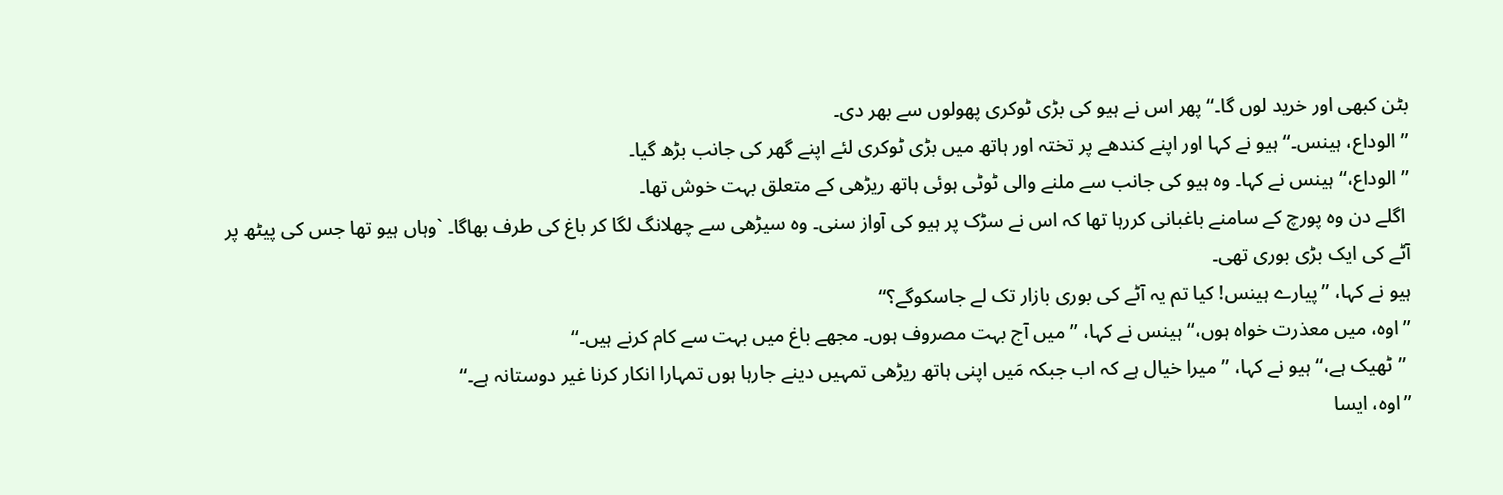بٹن کبھی اور خرید لوں گا۔‘‘ پھر اس نے ہیو کی بڑی ٹوکری پھولوں سے بھر دی۔
’’الوداع، ہینس۔‘‘ ہیو نے کہا اور اپنے کندھے پر تختہ اور ہاتھ میں بڑی ٹوکری لئے اپنے گھر کی جانب بڑھ گیا۔
’’الوداع،‘‘ ہینس نے کہا۔ وہ ہیو کی جانب سے ملنے والی ٹوٹی ہوئی ہاتھ ریڑھی کے متعلق بہت خوش تھا۔
 اگلے دن وہ پورچ کے سامنے باغبانی کررہا تھا کہ اس نے سڑک پر ہیو کی آواز سنی۔ وہ سیڑھی سے چھلانگ لگا کر باغ کی طرف بھاگا۔ `وہاں ہیو تھا جس کی پیٹھ پر آٹے کی ایک بڑی بوری تھی۔
ہیو نے کہا، ’’پیارے ہینس! کیا تم یہ آٹے کی بوری بازار تک لے جاسکوگے؟‘‘
’’اوہ، میں معذرت خواہ ہوں،‘‘ ہینس نے کہا، ’’ میں آج بہت مصروف ہوں۔ مجھے باغ میں بہت سے کام کرنے ہیں۔‘‘
 ’’ٹھیک ہے،‘‘ ہیو نے کہا، ’’میرا خیال ہے کہ اب جبکہ مَیں اپنی ہاتھ ریڑھی تمہیں دینے جارہا ہوں تمہارا انکار کرنا غیر دوستانہ ہے۔‘‘
’’اوہ، ایسا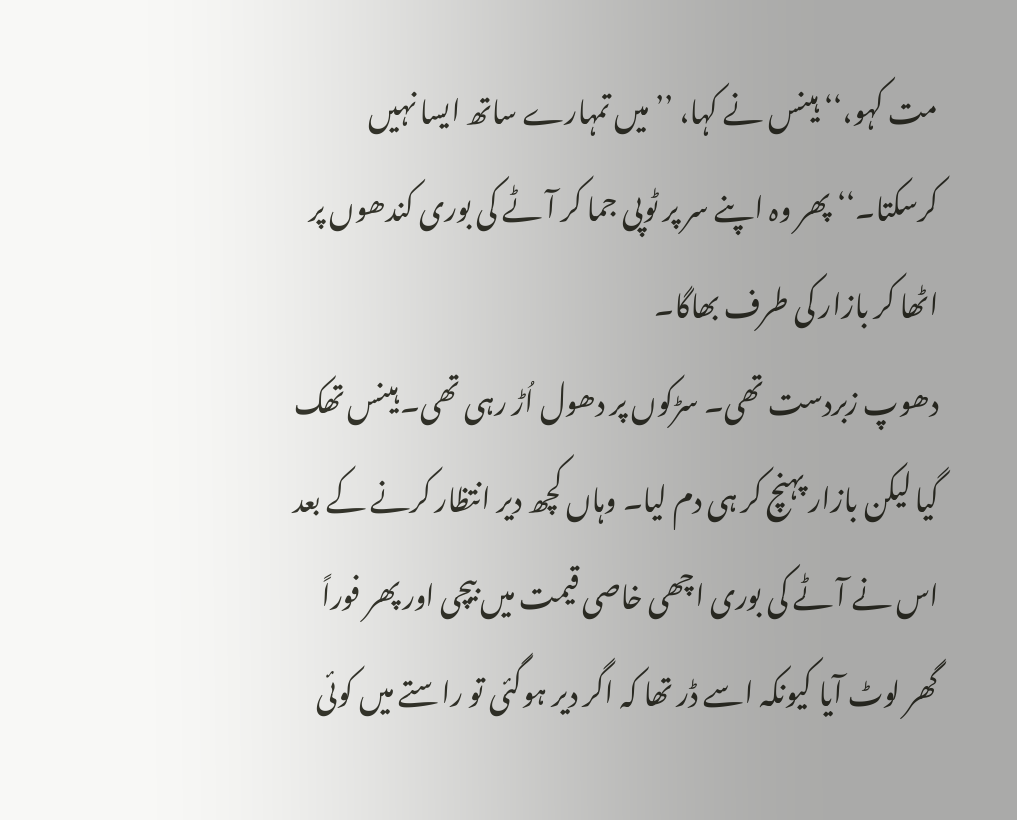مت کہو،‘‘ ہینس نے کہا، ’’میں تمہارے ساتھ ایسا نہیں کرسکتا۔‘‘ پھر وہ اپنے سر پر ٹوپی جما کر آٹے کی بوری کندھوں پر اٹھا کر بازار کی طرف بھاگا۔
دھوپ زبردست تھی۔ سڑکوں پر دھول اُڑ رہی تھی۔ ہینس تھک گیا لیکن بازار پہنچ کر ہی دم لیا۔ وہاں کچھ دیر انتظار کرنے کے بعد اس نے آٹے کی بوری اچھی خاصی قیمت میں بیچی اور پھر فوراً گھر لوٹ آیا کیونکہ اسے ڈر تھا کہ اگر دیر ہوگئی تو راستے میں کوئی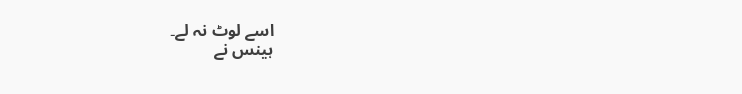اسے لوٹ نہ لے۔
ہینس نے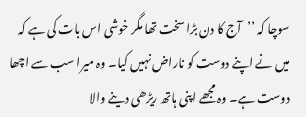سوچا کہ ’’آج کا دن بڑا سخت تھا مگر خوشی اس بات کی ہے کہ میں نے اپنے دوست کو ناراض نہیں کیا۔ وہ میرا سب سے اچھا دوست ہے۔ وہ مجھے اپنی ہاتھ ریڑھی دینے والا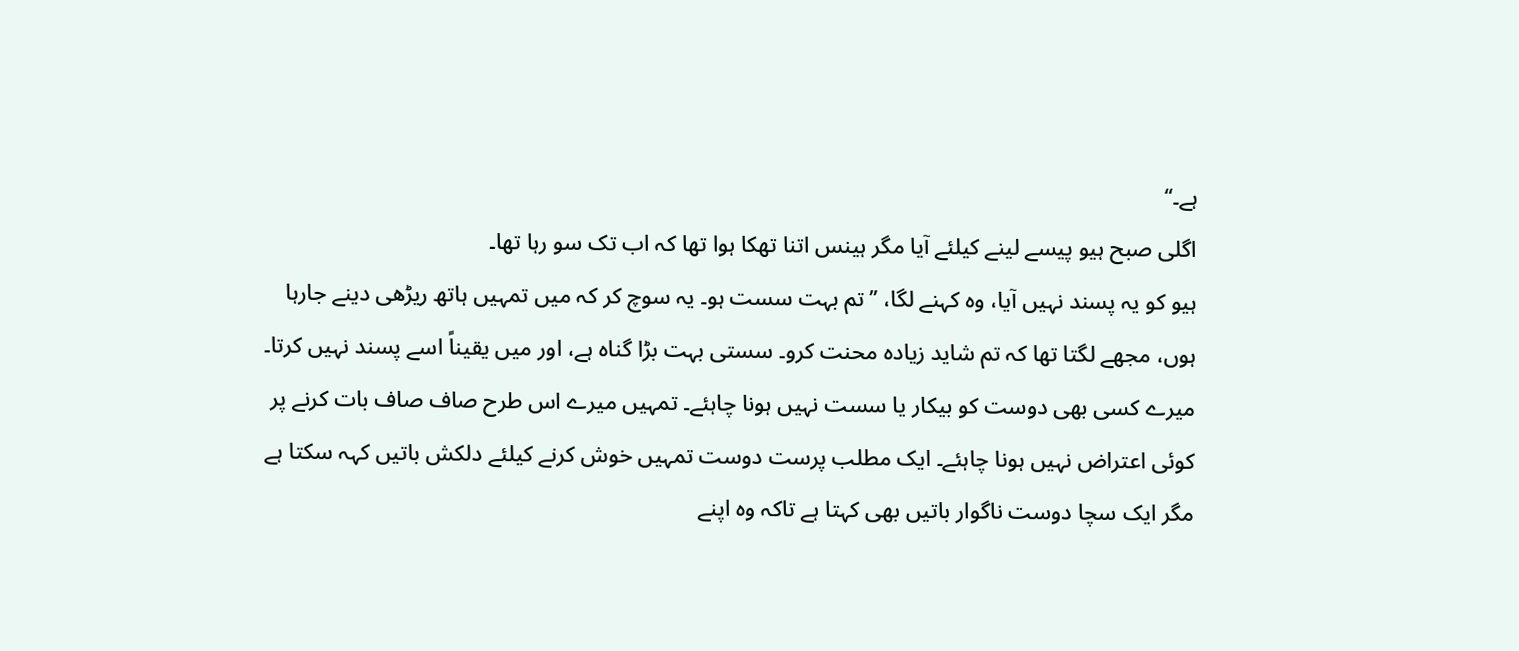ہے۔‘‘
اگلی صبح ہیو پیسے لینے کیلئے آیا مگر ہینس اتنا تھکا ہوا تھا کہ اب تک سو رہا تھا۔
ہیو کو یہ پسند نہیں آیا، وہ کہنے لگا، ’’تم بہت سست ہو۔ یہ سوچ کر کہ میں تمہیں ہاتھ ریڑھی دینے جارہا ہوں، مجھے لگتا تھا کہ تم شاید زیادہ محنت کرو۔ سستی بہت بڑا گناہ ہے، اور میں یقیناً اسے پسند نہیں کرتا۔ میرے کسی بھی دوست کو بیکار یا سست نہیں ہونا چاہئے۔ تمہیں میرے اس طرح صاف صاف بات کرنے پر کوئی اعتراض نہیں ہونا چاہئے۔ ایک مطلب پرست دوست تمہیں خوش کرنے کیلئے دلکش باتیں کہہ سکتا ہے مگر ایک سچا دوست ناگوار باتیں بھی کہتا ہے تاکہ وہ اپنے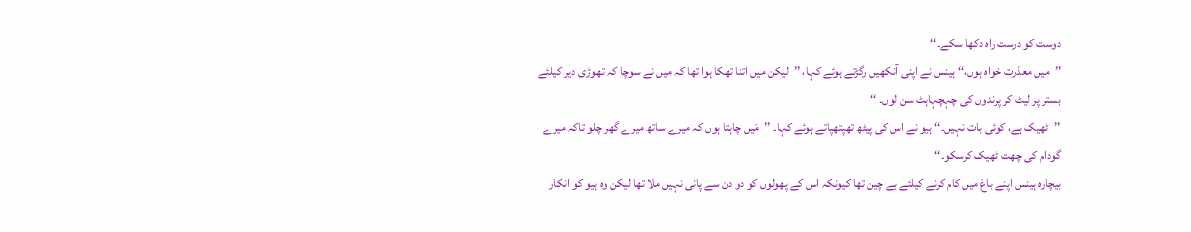دوست کو درست راہ دکھا سکے۔‘‘
’’میں معذرت خواہ ہوں،‘‘ ہینس نے اپنی آنکھیں رگڑتے ہوئے کہا، ’’لیکن میں اتنا تھکا ہوا تھا کہ میں نے سوچا کہ تھوڑی دیر کیلئے بستر پر لیٹ کر پرندوں کی چہچہاہٹ سن لوں۔ ‘‘
’’ٹھیک ہے، کوئی بات نہیں۔‘‘ ہیو نے اس کی پیٹھ تھپتھپاتے ہوئے کہا۔ ’’مَیں چاہتا ہوں کہ میرے ساتھ میرے گھر چلو تاکہ میرے گودام کی چھت ٹھیک کرسکو۔‘‘
بیچارہ ہینس اپنے باغ میں کام کرنے کیلئے بے چین تھا کیونکہ اس کے پھولوں کو دو دن سے پانی نہیں ملا تھا لیکن وہ ہیو کو انکار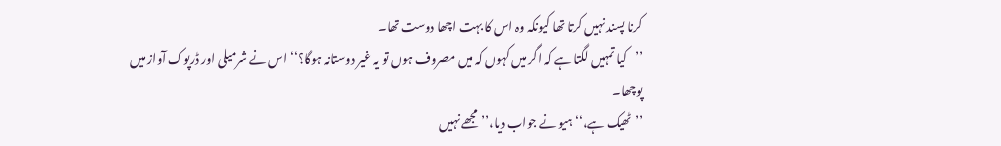کرنا پسند نہیں کرتا تھا کیونکہ وہ اس کا بہت اچھا دوست تھا۔
’’کیا تمہیں لگتا ہے کہ اگر میں کہوں کہ میں مصروف ہوں تو یہ غیر دوستانہ ہوگا؟‘‘ اس نے شرمیلی اور ڈرپوک آواز میں پوچھا۔
’’ٹھیک ہے،‘‘ ہیو نے جواب دیا،’’مجھے نہیں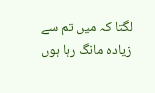لگتا کہ میں تم سے زیادہ مانگ رہا ہوں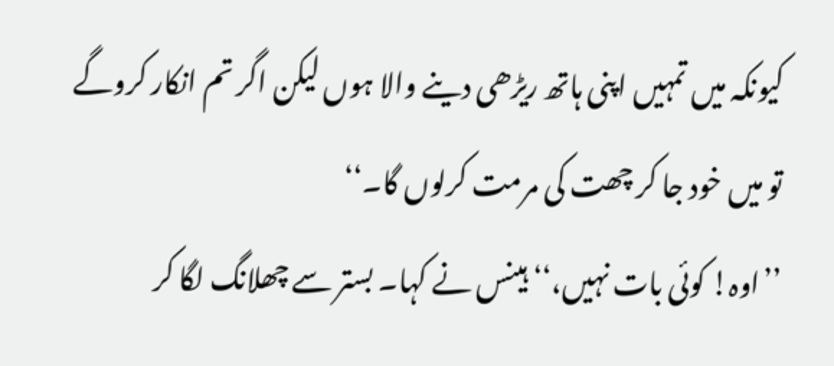کیونکہ میں تمہیں اپنی ہاتھ ریڑھی دینے والا ہوں لیکن اگر تم انکار کروگے تو میں خود جا کر چھت کی مرمت کرلوں گا۔‘‘
’’اوہ! کوئی بات نہیں،‘‘ ہینس نے کہا۔ بستر سے چھلانگ لگا کر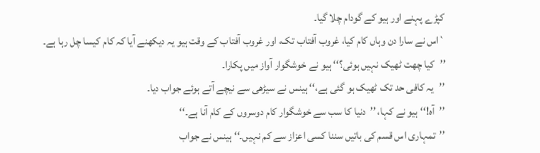کپڑے پہنے اور ہیو کے گودام چلا گیا۔
`اس نے سارا دن وہاں کام کیا، غروب آفتاب تک، اور غروب آفتاب کے وقت ہیو یہ دیکھنے آیا کہ کام کیسا چل رہا ہے۔
’’کیا چھت ٹھیک نہیں ہوئی؟‘‘ ہیو نے خوشگوار آواز میں پکارا۔
’’یہ کافی حد تک ٹھیک ہو گئی ہے،‘‘ ہینس نے سیڑھی سے نیچے آتے ہوئے جواب دیا۔
’’آہ!‘‘ ہیو نے کہا، ’’دنیا کا سب سے خوشگوار کام دوسروں کے کام آنا ہے۔‘‘
’’تمہاری اس قسم کی باتیں سننا کسی اعزاز سے کم نہیں۔‘‘ ہینس نے جواب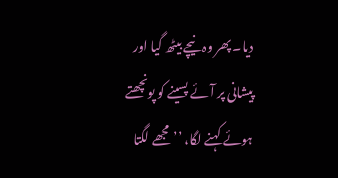دیا۔ پھر وہ نیچے بیٹھ گیا اور پیشانی پر آئے پسینے کو پونچھتے ہوئے کہنے لگا، ’’مجھے لگتا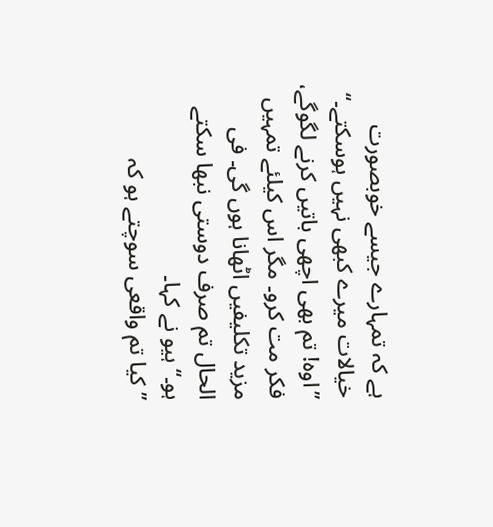ہے کہ تمہارے جیسے خوبصورت خیالات میرے کبھی نہیں ہوسکتے۔‘‘
’’اوہ! تم بھی اچھی باتیں کرنے لگوگے، فکر مت کرو۔ مگر اس کیلئے تمہیں مزید تکلیفیں اٹھانا ہوں گی۔ فی الحال تم صرف دوستی نبھا سکتے ہو۔‘‘ ہیو نے کہا۔
’’کیا تم واقعی سوچتے ہو کہ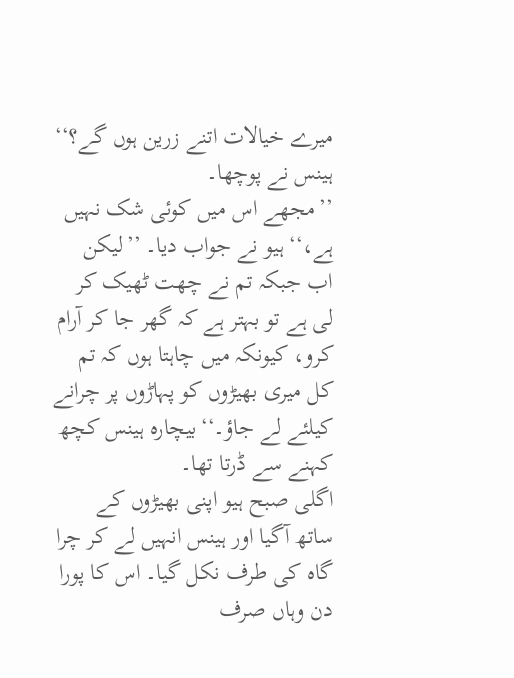میرے خیالات اتنے زرین ہوں گے؟‘‘ ہینس نے پوچھا۔
’’مجھے اس میں کوئی شک نہیں ہے،‘‘ ہیو نے جواب دیا۔ ’’لیکن اب جبکہ تم نے چھت ٹھیک کر لی ہے تو بہتر ہے کہ گھر جا کر آرام کرو، کیونکہ میں چاہتا ہوں کہ تم کل میری بھیڑوں کو پہاڑوں پر چرانے کیلئے لے جاؤ۔‘‘بیچارہ ہینس کچھ کہنے سے ڈرتا تھا۔
اگلی صبح ہیو اپنی بھیڑوں کے ساتھ آگیا اور ہینس انہیں لے کر چرا گاہ کی طرف نکل گیا۔ اس کا پورا دن وہاں صرف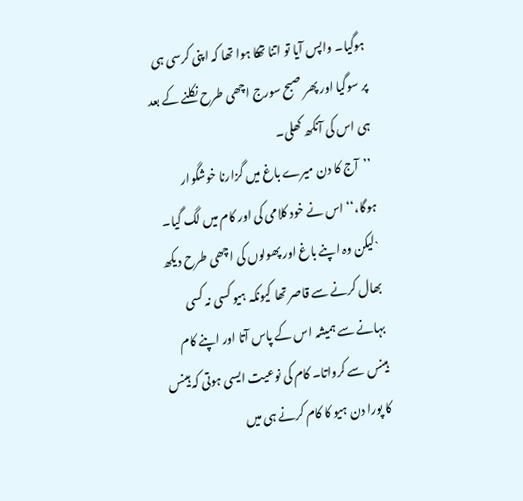ہوگیا۔ واپس آیا تو اتنا تھکا ہوا تھا کہ اپنی کرسی ہی پر سوگیا اور پھر صبح سورج اچھی طرح نکلنے کے بعد ہی اس کی آنکھ کھلی۔
 ’’آج کا دن میرے باغ میں گزارنا خوشگوار ہوگا،‘‘ اس نے خود کلامی کی اور کام میں لگ گیا۔
`لیکن وہ اپنے باغ اور پھولوں کی اچھی طرح دیکھ بھال کرنے سے قاصر تھا کیونکہ ہیو کسی نہ کسی بہانے سے ہمیشہ اس کے پاس آتا اور اپنے کام ہینس سے کرواتا۔ کام کی نوعیت ایسی ہوتی کہ ہینس کا پورا دن ہیو کا کام کرنے ہی میں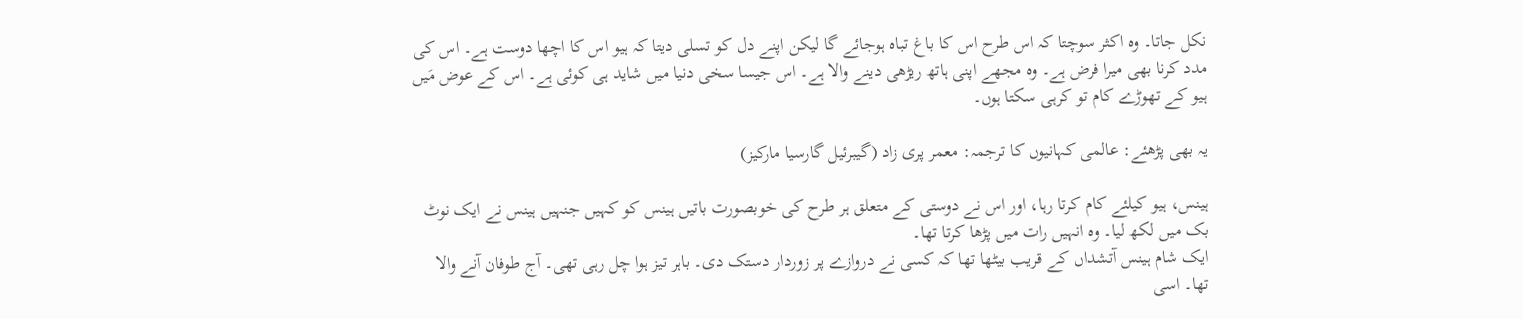نکل جاتا۔ وہ اکثر سوچتا کہ اس طرح اس کا باغ تباہ ہوجائے گا لیکن اپنے دل کو تسلی دیتا کہ ہیو اس کا اچھا دوست ہے۔ اس کی مدد کرنا بھی میرا فرض ہے۔ وہ مجھے اپنی ہاتھ ریڑھی دینے والا ہے۔ اس جیسا سخی دنیا میں شاید ہی کوئی ہے۔ اس کے عوض مَیں ہیو کے تھوڑے کام تو کرہی سکتا ہوں۔

یہ بھی پڑھئے: عالمی کہانیوں کا ترجمہ: معمر پری زاد (گیبرئیل گارسیا مارکیز)

ہینس، ہیو کیلئے کام کرتا رہا، اور اس نے دوستی کے متعلق ہر طرح کی خوبصورت باتیں ہینس کو کہیں جنہیں ہینس نے ایک نوٹ بک میں لکھ لیا۔ وہ انہیں رات میں پڑھا کرتا تھا۔
ایک شام ہینس آتشداں کے قریب بیٹھا تھا کہ کسی نے دروازے پر زوردار دستک دی۔ باہر تیز ہوا چل رہی تھی۔ آج طوفان آنے والا تھا۔ اسی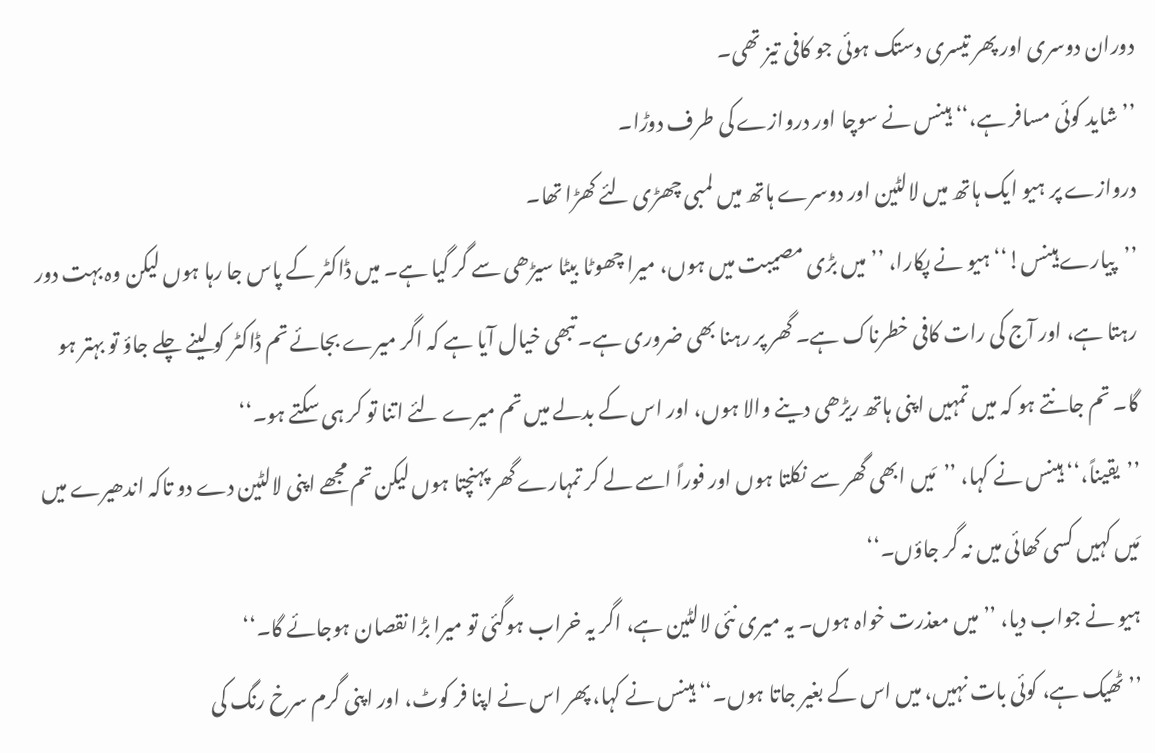دوران دوسری اور پھر تیسری دستک ہوئی جو کافی تیز تھی۔
’’ شاید کوئی مسافر ہے،‘‘ ہینس نے سوچا اور دروازے کی طرف دوڑا۔
دروازے پر ہیو ایک ہاتھ میں لالٹین اور دوسرے ہاتھ میں لمبی چھڑی لئے کھڑا تھا۔
’’پیارے ہینس!‘‘ ہیو نے پکارا، ’’میں بڑی مصیبت میں ہوں، میرا چھوٹا بیٹا سیڑھی سے گر گیا ہے۔ میں ڈاکٹر کے پاس جا رہا ہوں لیکن وہ بہت دور رہتا ہے، اور آج کی رات کافی خطرناک ہے۔ گھر پر رہنا بھی ضروری ہے۔ تبھی خیال آیا ہے کہ اگر میرے بجائے تم ڈاکٹر کو لینے چلے جاؤ تو بہتر ہو گا۔ تم جانتے ہو کہ میں تمہیں اپنی ہاتھ ریڑھی دینے والا ہوں، اور اس کے بدلے میں تم میرے لئے اتنا تو کر ہی سکتے ہو۔‘‘
’’یقیناً،‘‘ ہینس نے کہا، ’’مَیں ابھی گھر سے نکلتا ہوں اور فوراً اسے لے کر تمہارے گھر پہنچتا ہوں لیکن تم مجھے اپنی لالٹین دے دو تاکہ اندھیرے میں مَیں کہیں کسی کھائی میں نہ گر جاؤں۔‘‘
ہیو نے جواب دیا، ’’میں معذرت خواہ ہوں۔ یہ میری نئی لالٹین ہے، اگر یہ خراب ہوگئی تو میرا بڑا نقصان ہوجائے گا۔‘‘
’’ٹھیک ہے، کوئی بات نہیں، میں اس کے بغیر جاتا ہوں۔‘‘ ہینس نے کہا، پھر اس نے اپنا فر کوٹ، اور اپنی گرم سرخ رنگ کی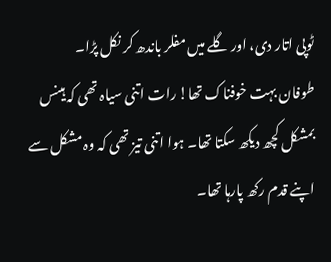ٹوپی اتار دی، اور گلے میں مفلر باندھ کر نکل پڑا۔
طوفان بہت خوفناک تھا! رات اتنی سیاہ تھی کہ ہینس بمشکل کچھ دیکھ سکتا تھا۔ ہوا اتنی تیز تھی کہ وہ مشکل سے اپنے قدم رکھ پارہا تھا۔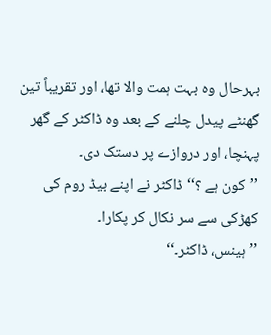بہرحال وہ بہت ہمت والا تھا، اور تقریباً تین گھنٹے پیدل چلنے کے بعد وہ ڈاکٹر کے گھر پہنچا، اور دروازے پر دستک دی۔
’’کون ہے ؟‘‘ ڈاکٹر نے اپنے بیڈ روم کی کھڑکی سے سر نکال کر پکارا۔
’’ہینس، ڈاکٹر۔‘‘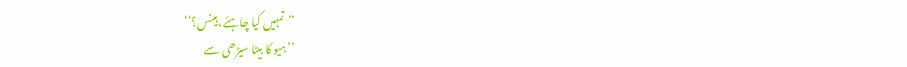’’تمہیں کیا چاہئے، ہینس؟‘‘
’’ہیو کا بیٹا سیڑھی سے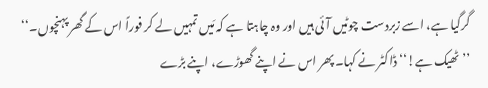گرگیا ہے، اسے زبردست چوٹیں آئی ہیں اور وہ چاہتا ہے کہ مَیں تمہیں لے کر فوراً اس کے گھر پہنچوں۔‘‘
’’ٹھیک ہے!‘‘ ڈاکٹر نے کہا۔ پھر اس نے اپنے گھوڑے، اپنے بڑے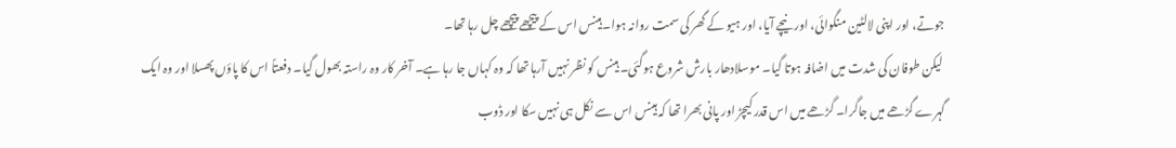جوتے، اور اپنی لالٹین منگوائی، اور نیچے آیا، اور ہیو کے گھر کی سمت روانہ ہوا۔ ہینس اس کے پیچھے پیچھے چل رہا تھا۔
 لیکن طوفان کی شدت میں اضافہ ہوتا گیا۔ موسلادھار بارش شروع ہوگئی۔ ہینس کو نظر نہیں آرہا تھا کہ وہ کہاں جا رہا ہے۔ آخر کار وہ راستہ بھول گیا۔ دفعتاً اس کا پاؤں پھسلا اور وہ ایک گہرے گڑھے میں جاگرا۔ گڑھے میں اس قدر کیچڑ اور پانی بھرا تھا کہ ہینس اس سے نکل ہی نہیں سکا اور ڈوب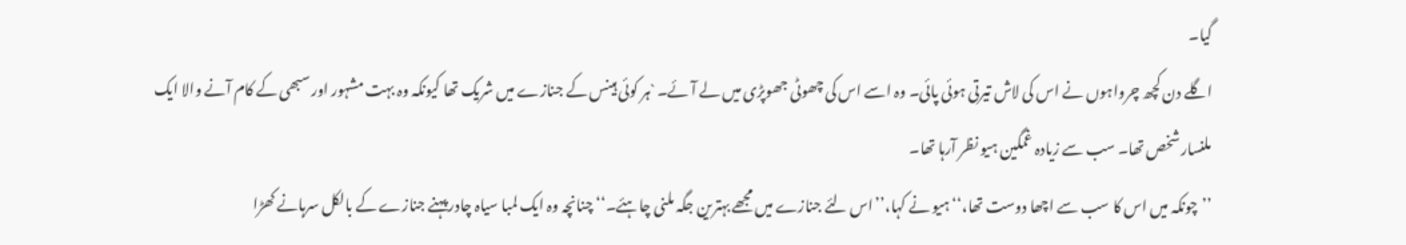گیا۔
اگلے دن کچھ چرواہوں نے اس کی لاش تیرتی ہوئی پائی۔ وہ اسے اس کی چھوٹی جھوپڑی میں لے آئے۔ `ہر کوئی ہینس کے جنازے میں شریک تھا کیونکہ وہ بہت مشہور اور سبھی کے کام آنے والا ایک ملنسار شخص تھا۔ سب سے زیادہ غمگین ہیو نظر آرہا تھا۔
’’چونکہ میں اس کا سب سے اچھا دوست تھا،‘‘ ہیو نے کہا،’’اس لئے جنازے میں مجھے بہترین جگہ ملنی چاہئے۔‘‘ چنانچہ وہ ایک لمبا سیاہ چادر پہنے جنازے کے بالکل سرہانے کھڑا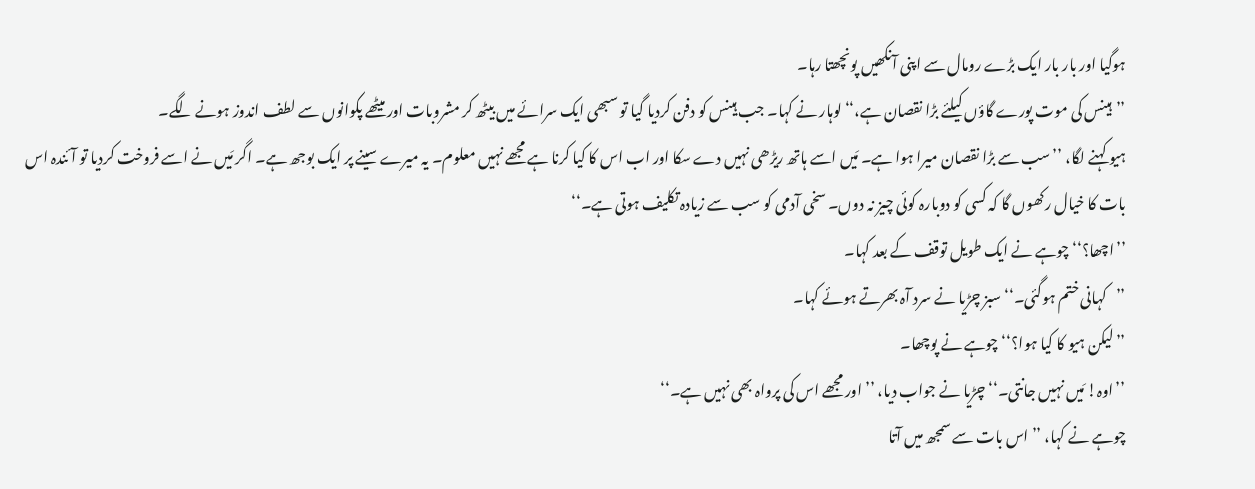ہوگیا اور بار بار ایک بڑے رومال سے اپنی آنکھیں پونچھتا رہا۔
’’ہینس کی موت پورے گاؤں کیلئے بڑا نقصان ہے،‘‘ لوہار نے کہا۔ جب ہینس کو دفن کردیا گیا تو سبھی ایک سرائے میں بیٹھ کر مشروبات اور میٹھے پکوانوں سے لطف اندوز ہونے لگے۔
ہیو کہنے لگا، ’’سب سے بڑا نقصان میرا ہوا ہے۔ مَیں اسے ہاتھ ریڑھی نہیں دے سکا اور اب اس کا کیا کرنا ہے مجھے نہیں معلوم۔ یہ میرے سینے پر ایک بوجھ ہے۔ اگر مَیں نے اسے فروخت کردیا تو آئندہ اس بات کا خیال رکھوں گا کہ کسی کو دوبارہ کوئی چیز نہ دوں۔ سخی آدمی کو سب سے زیادہ تکلیف ہوتی ہے۔‘‘
’’اچھا؟‘‘ چوہے نے ایک طویل توقف کے بعد کہا۔
’’کہانی ختم ہوگئی۔‘‘سبز چڑیا نے سرد آہ بھرتے ہوئے کہا۔
’’لیکن ہیو کا کیا ہوا؟‘‘ چوہے نے پوچھا۔
’’اوہ! مَیں نہیں جانتی۔‘‘ چڑیا نے جواب دیا، ’’اور مجھے اس کی پرواہ بھی نہیں ہے۔‘‘
چوہے نے کہا، ’’ اس بات سے سمجھ میں آتا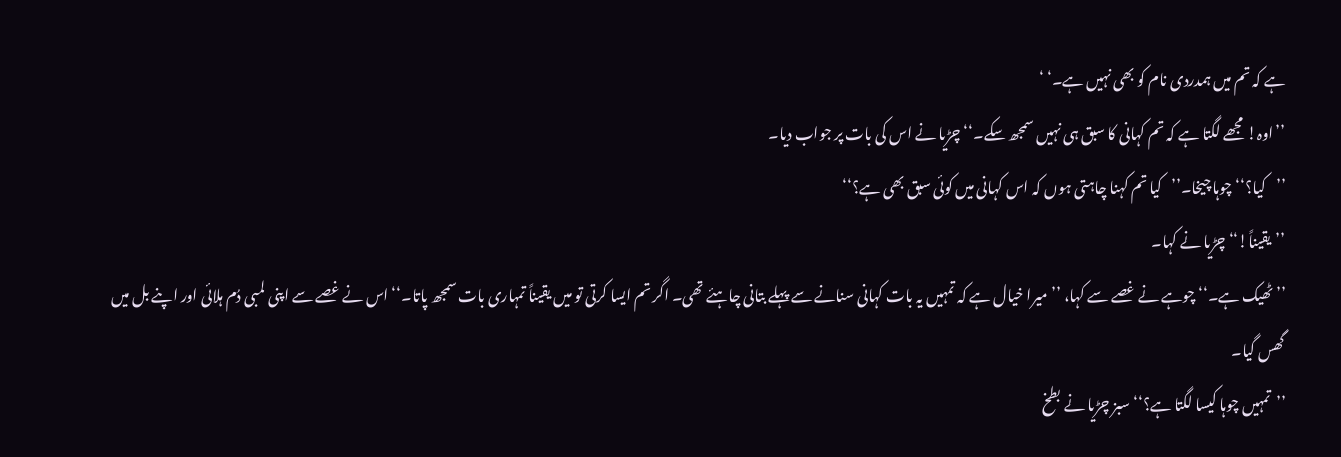ہے کہ تم میں ہمدردی نام کو بھی نہیں ہے۔‘ ‘
’’اوہ! مجھے لگتا ہے کہ تم کہانی کا سبق ہی نہیں سمجھ سکے۔‘‘ چڑیا نے اس کی بات پر جواب دیا۔
’’کیا؟‘‘ چوہا چیخا۔’’کیا تم کہنا چاہتی ہوں کہ اس کہانی میں کوئی سبق بھی ہے؟‘‘
’’یقیناً!‘‘ چڑیا نے کہا۔
’’ٹھیک ہے۔‘‘ چوہے نے غصے سے کہا، ’’میرا خیال ہے کہ تمہیں یہ بات کہانی سنانے سے پہلے بتانی چاہئے تھی۔ اگر تم ایسا کرتی تو میں یقیناً تمہاری بات سمجھ پاتا۔‘‘ اس نے غصے سے اپنی لمبی دُم ہلائی اور اپنے بل میں گھس گیا۔
’’تمہیں چوہا کیسا لگتا ہے؟‘‘ سبز چڑیا نے بطخ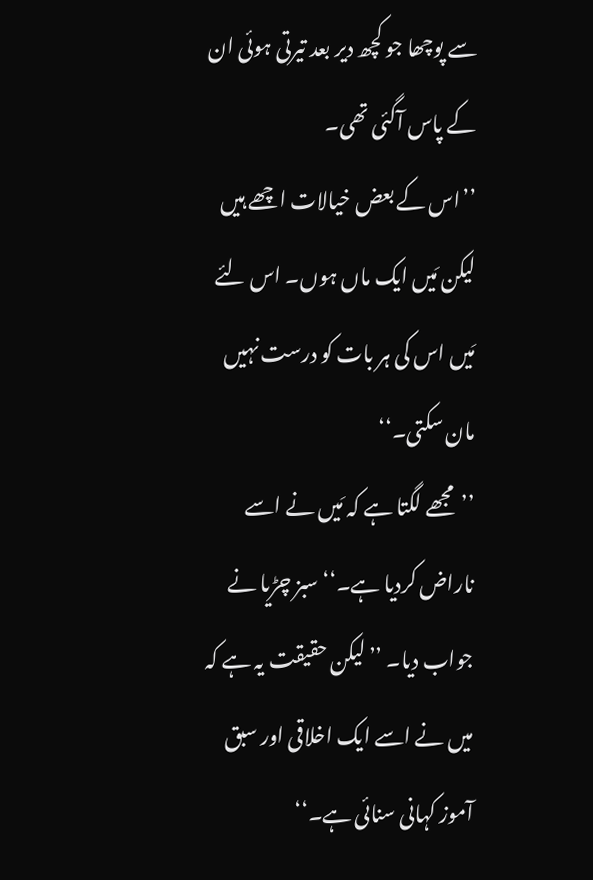سے پوچھا جو کچھ دیر بعد تیرتی ہوئی ان کے پاس آگئی تھی۔
’’اس کے بعض خیالات اچھے ہیں لیکن مَیں ایک ماں ہوں۔ اس لئے مَیں اس کی ہر بات کو درست نہیں مان سکتی۔‘‘
’’مجھے لگتا ہے کہ مَیں نے اسے ناراض کردیا ہے۔‘‘ سبز چڑیا نے جواب دیا۔ ’’لیکن حقیقت یہ ہے کہ میں نے اسے ایک اخلاقی اور سبق آموز کہانی سنائی ہے۔‘‘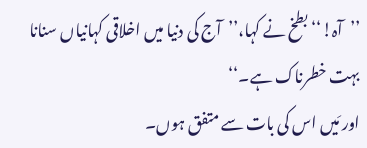’’آہ!‘‘ بطخ نے کہا،’’آج کی دنیا میں اخلاقی کہانیاں سنانا بہت خطرناک ہے۔‘‘
اور مَیں اس کی بات سے متفق ہوں۔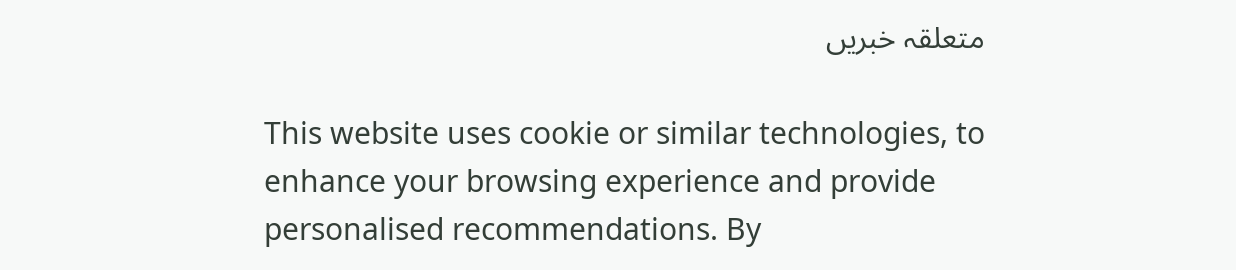متعلقہ خبریں

This website uses cookie or similar technologies, to enhance your browsing experience and provide personalised recommendations. By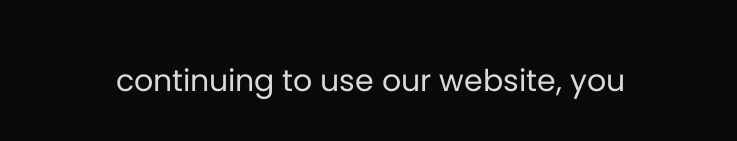continuing to use our website, you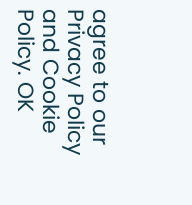agree to our Privacy Policy and Cookie Policy. OK